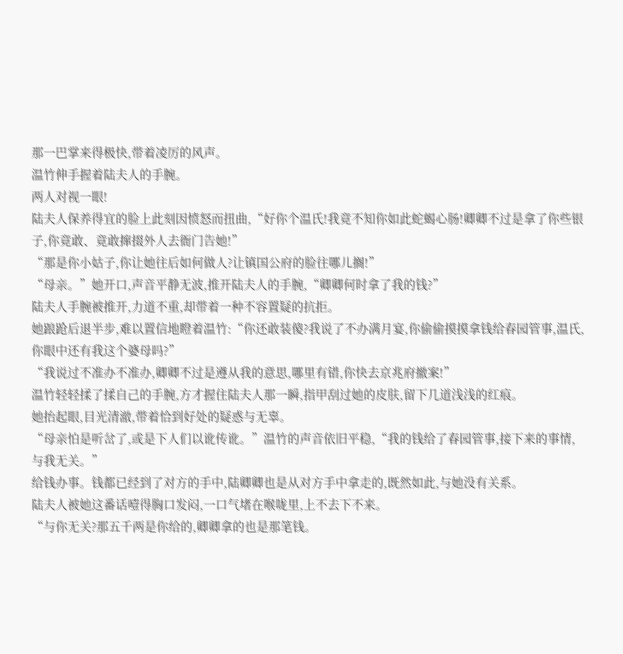那一巴掌来得极快,带着凌厉的风声。
温竹伸手握着陆夫人的手腕。
两人对视一眼!
陆夫人保养得宜的脸上此刻因愤怒而扭曲,“好你个温氏!我竟不知你如此蛇蝎心肠!卿卿不过是拿了你些银子,你竟敢、竟敢撺掇外人去衙门告她!”
“那是你小姑子,你让她往后如何做人?让镇国公府的脸往哪儿搁!”
“母亲。”她开口,声音平静无波,推开陆夫人的手腕,“卿卿何时拿了我的钱?”
陆夫人手腕被推开,力道不重,却带着一种不容置疑的抗拒。
她踉跄后退半步,难以置信地瞪着温竹:“你还敢装傻?我说了不办满月宴,你偷偷摸摸拿钱给春园管事,温氏,你眼中还有我这个婆母吗?”
“我说过不准办不准办,卿卿不过是遵从我的意思,哪里有错,你快去京兆府撤案!”
温竹轻轻揉了揉自己的手腕,方才握住陆夫人那一瞬,指甲刮过她的皮肤,留下几道浅浅的红痕。
她抬起眼,目光清澈,带着恰到好处的疑惑与无辜。
“母亲怕是听岔了,或是下人们以讹传讹。”温竹的声音依旧平稳,“我的钱给了春园管事,接下来的事情,与我无关。”
给钱办事。钱都已经到了对方的手中,陆卿卿也是从对方手中拿走的,既然如此,与她没有关系。
陆夫人被她这番话噎得胸口发闷,一口气堵在喉咙里,上不去下不来。
“与你无关?那五千两是你给的,卿卿拿的也是那笔钱。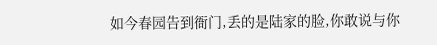如今春园告到衙门,丢的是陆家的脸,你敢说与你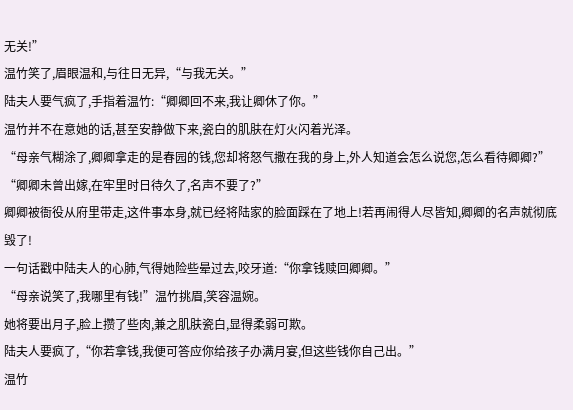无关!”
温竹笑了,眉眼温和,与往日无异,“与我无关。”
陆夫人要气疯了,手指着温竹:“卿卿回不来,我让卿休了你。”
温竹并不在意她的话,甚至安静做下来,瓷白的肌肤在灯火闪着光泽。
“母亲气糊涂了,卿卿拿走的是春园的钱,您却将怒气撒在我的身上,外人知道会怎么说您,怎么看待卿卿?”
“卿卿未曾出嫁,在牢里时日待久了,名声不要了?”
卿卿被衙役从府里带走,这件事本身,就已经将陆家的脸面踩在了地上!若再闹得人尽皆知,卿卿的名声就彻底毁了!
一句话戳中陆夫人的心肺,气得她险些晕过去,咬牙道:“你拿钱赎回卿卿。”
“母亲说笑了,我哪里有钱!”温竹挑眉,笑容温婉。
她将要出月子,脸上攒了些肉,兼之肌肤瓷白,显得柔弱可欺。
陆夫人要疯了,“你若拿钱,我便可答应你给孩子办满月宴,但这些钱你自己出。”
温竹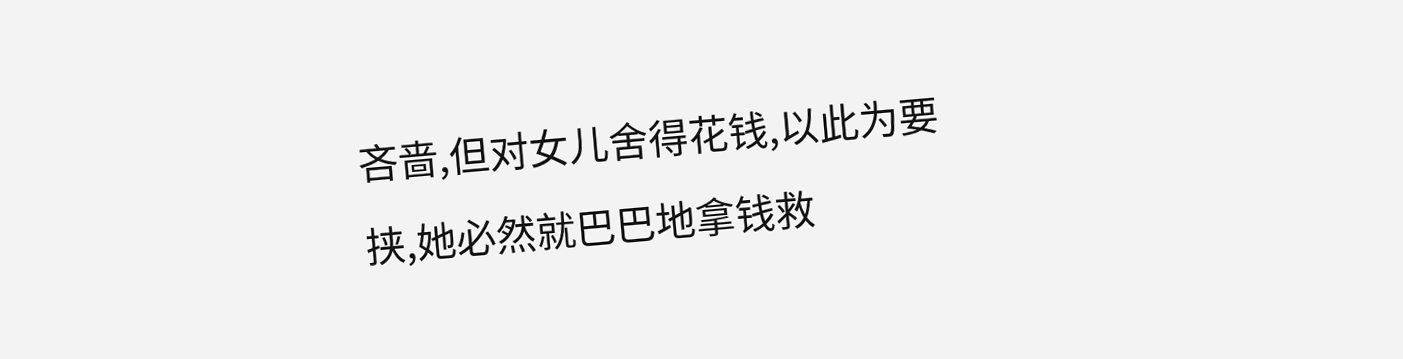吝啬,但对女儿舍得花钱,以此为要挟,她必然就巴巴地拿钱救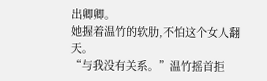出卿卿。
她握着温竹的软肋,不怕这个女人翻天。
“与我没有关系。”温竹摇首拒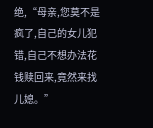绝,“母亲,您莫不是疯了,自己的女儿犯错,自己不想办法花钱赎回来,竟然来找儿媳。”